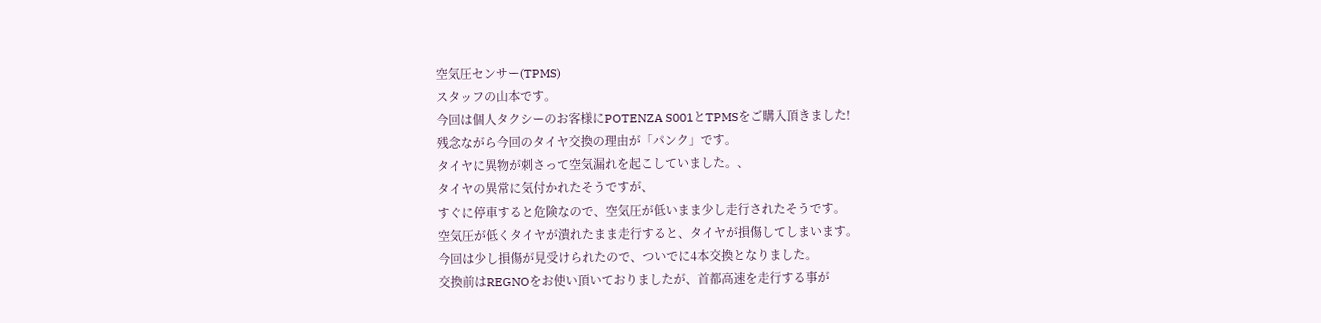空気圧センサー(TPMS)
スタッフの山本です。
今回は個人タクシーのお客様にPOTENZA S001とTPMSをご購入頂きました!
残念ながら今回のタイヤ交換の理由が「パンク」です。
タイヤに異物が刺さって空気漏れを起こしていました。、
タイヤの異常に気付かれたそうですが、
すぐに停車すると危険なので、空気圧が低いまま少し走行されたそうです。
空気圧が低くタイヤが潰れたまま走行すると、タイヤが損傷してしまいます。
今回は少し損傷が見受けられたので、ついでに4本交換となりました。
交換前はREGNOをお使い頂いておりましたが、首都高速を走行する事が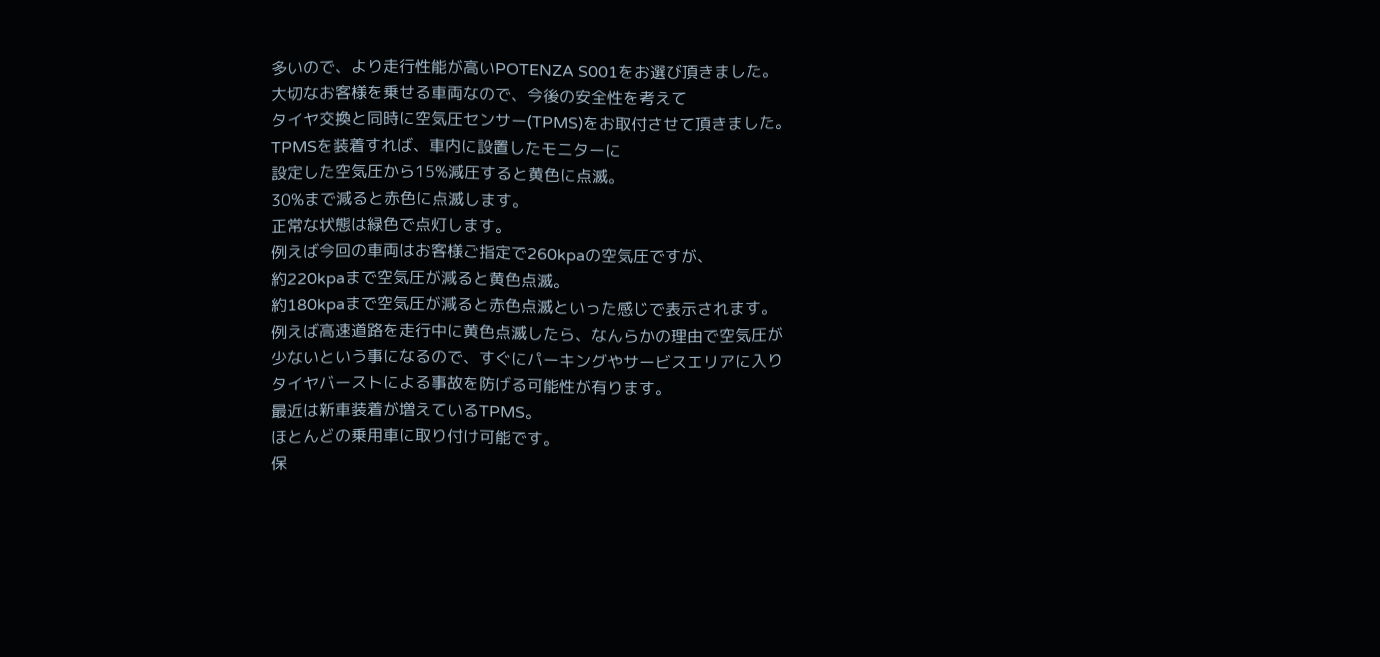多いので、より走行性能が高いPOTENZA S001をお選び頂きました。
大切なお客様を乗せる車両なので、今後の安全性を考えて
タイヤ交換と同時に空気圧センサー(TPMS)をお取付させて頂きました。
TPMSを装着すれば、車内に設置したモニターに
設定した空気圧から15%減圧すると黄色に点滅。
30%まで減ると赤色に点滅します。
正常な状態は緑色で点灯します。
例えば今回の車両はお客様ご指定で260kpaの空気圧ですが、
約220kpaまで空気圧が減ると黄色点滅。
約180kpaまで空気圧が減ると赤色点滅といった感じで表示されます。
例えば高速道路を走行中に黄色点滅したら、なんらかの理由で空気圧が
少ないという事になるので、すぐにパーキングやサービスエリアに入り
タイヤバーストによる事故を防げる可能性が有ります。
最近は新車装着が増えているTPMS。
ほとんどの乗用車に取り付け可能です。
保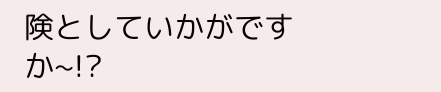険としていかがですか~!?